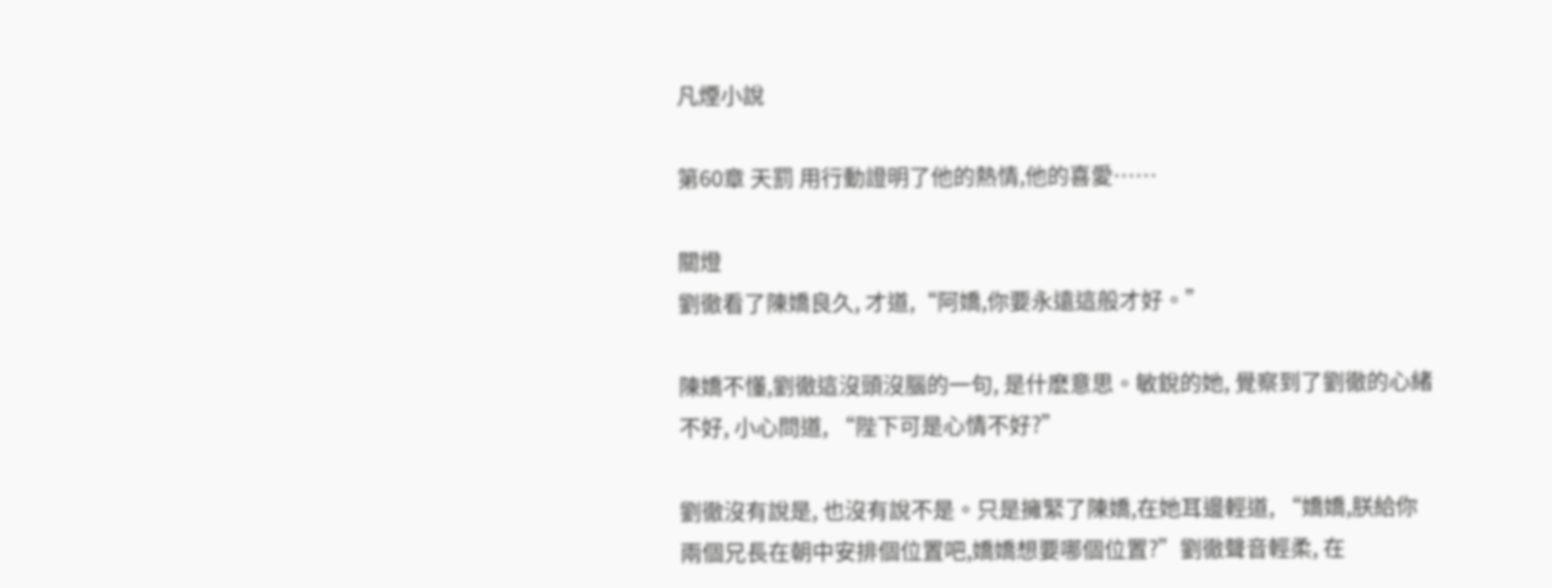凡煙小說

第60章 天罰 用行動證明了他的熱情,他的喜愛……

關燈
劉徹看了陳嬌良久, 才道,“阿嬌,你要永遠這般才好。”

陳嬌不懂,劉徹這沒頭沒腦的一句, 是什麽意思。敏銳的她, 覺察到了劉徹的心緒不好, 小心問道, “陛下可是心情不好?”

劉徹沒有說是, 也沒有說不是。只是擁緊了陳嬌,在她耳邊輕道, “嬌嬌,朕給你兩個兄長在朝中安排個位置吧,嬌嬌想要哪個位置?”劉徹聲音輕柔, 在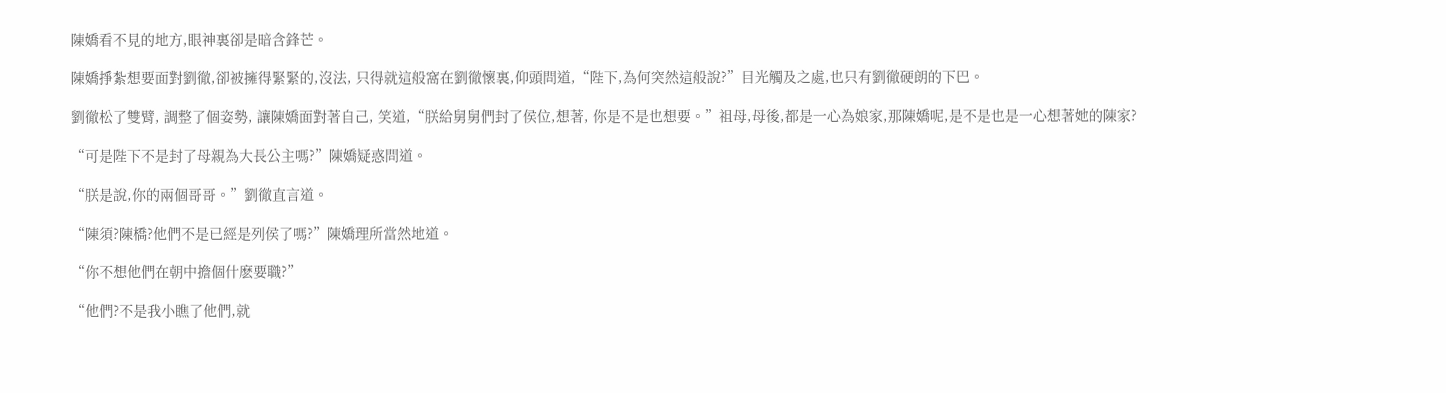陳嬌看不見的地方,眼神裏卻是暗含鋒芒。

陳嬌掙紮想要面對劉徹,卻被擁得緊緊的,沒法, 只得就這般窩在劉徹懷裏,仰頭問道,“陛下,為何突然這般說?”目光觸及之處,也只有劉徹硬朗的下巴。

劉徹松了雙臂, 調整了個姿勢, 讓陳嬌面對著自己, 笑道,“朕給舅舅們封了侯位,想著, 你是不是也想要。”祖母,母後,都是一心為娘家,那陳嬌呢,是不是也是一心想著她的陳家?

“可是陛下不是封了母親為大長公主嗎?”陳嬌疑惑問道。

“朕是說,你的兩個哥哥。”劉徹直言道。

“陳須?陳橋?他們不是已經是列侯了嗎?”陳嬌理所當然地道。

“你不想他們在朝中擔個什麽要職?”

“他們?不是我小瞧了他們,就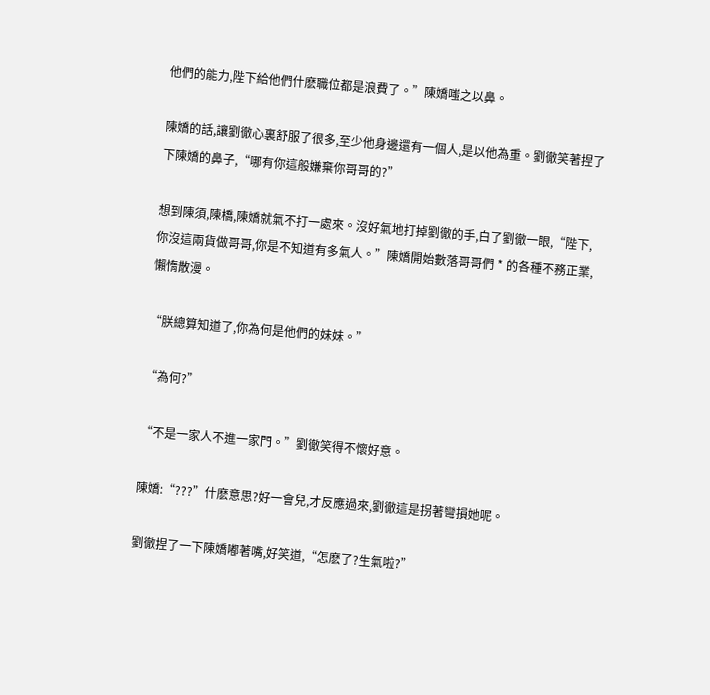他們的能力,陛下給他們什麽職位都是浪費了。”陳嬌嗤之以鼻。

陳嬌的話,讓劉徹心裏舒服了很多,至少他身邊還有一個人,是以他為重。劉徹笑著捏了下陳嬌的鼻子,“哪有你這般嫌棄你哥哥的?”

想到陳須,陳橋,陳嬌就氣不打一處來。沒好氣地打掉劉徹的手,白了劉徹一眼,“陛下,你沒這兩貨做哥哥,你是不知道有多氣人。”陳嬌開始數落哥哥們 * 的各種不務正業,懶惰散漫。

“朕總算知道了,你為何是他們的妹妹。”

“為何?”

“不是一家人不進一家門。”劉徹笑得不懷好意。

陳嬌:“???”什麽意思?好一會兒,才反應過來,劉徹這是拐著彎損她呢。

劉徹捏了一下陳嬌嘟著嘴,好笑道,“怎麽了?生氣啦?”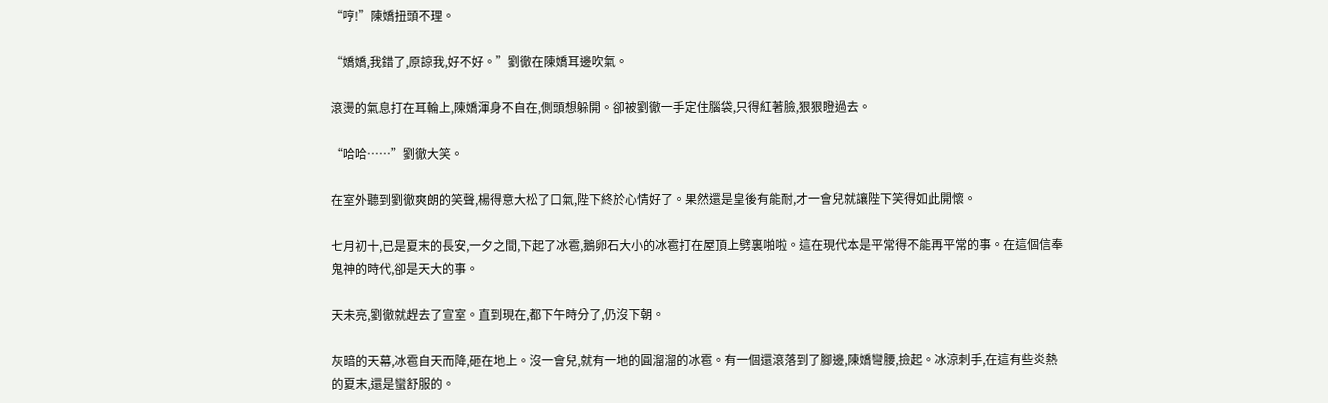“哼!”陳嬌扭頭不理。

“嬌嬌,我錯了,原諒我,好不好。”劉徹在陳嬌耳邊吹氣。

滾燙的氣息打在耳輪上,陳嬌渾身不自在,側頭想躲開。卻被劉徹一手定住腦袋,只得紅著臉,狠狠瞪過去。

“哈哈……”劉徹大笑。

在室外聽到劉徹爽朗的笑聲,楊得意大松了口氣,陛下終於心情好了。果然還是皇後有能耐,才一會兒就讓陛下笑得如此開懷。

七月初十,已是夏末的長安,一夕之間,下起了冰雹,鵝卵石大小的冰雹打在屋頂上劈裏啪啦。這在現代本是平常得不能再平常的事。在這個信奉鬼神的時代,卻是天大的事。

天未亮,劉徹就趕去了宣室。直到現在,都下午時分了,仍沒下朝。

灰暗的天幕,冰雹自天而降,砸在地上。沒一會兒,就有一地的圓溜溜的冰雹。有一個還滾落到了腳邊,陳嬌彎腰,撿起。冰涼刺手,在這有些炎熱的夏末,還是蠻舒服的。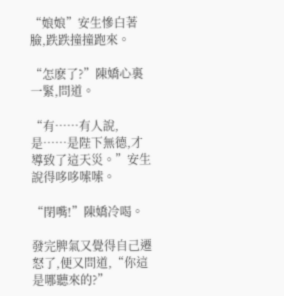“娘娘”安生慘白著臉,跌跌撞撞跑來。

“怎麽了?”陳嬌心裏一緊,問道。

“有……有人說,是……是陛下無德,才導致了這天災。”安生說得哆哆嗦嗦。

“閉嘴!”陳嬌冷喝。

發完脾氣又覺得自己遷怒了,便又問道,“你這是哪聽來的?”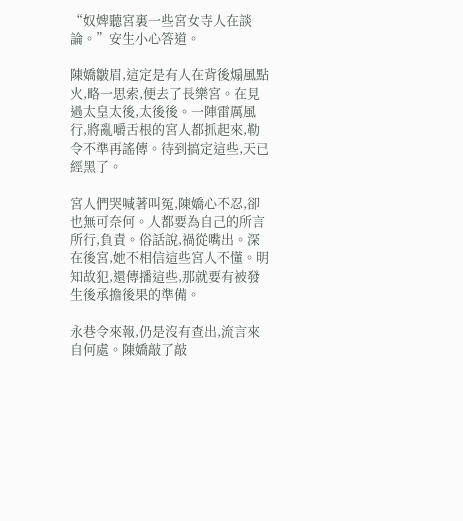“奴婢聽宮裏一些宮女寺人在談論。”安生小心答道。

陳嬌皺眉,這定是有人在背後煽風點火,略一思索,便去了長樂宮。在見過太皇太後,太後後。一陣雷厲風行,將亂嚼舌根的宮人都抓起來,勒令不準再謠傳。待到搞定這些,天已經黑了。

宮人們哭喊著叫冤,陳嬌心不忍,卻也無可奈何。人都要為自己的所言所行,負責。俗話說,禍從嘴出。深在後宮,她不相信這些宮人不懂。明知故犯,還傳播這些,那就要有被發生後承擔後果的準備。

永巷令來報,仍是沒有查出,流言來自何處。陳嬌敲了敲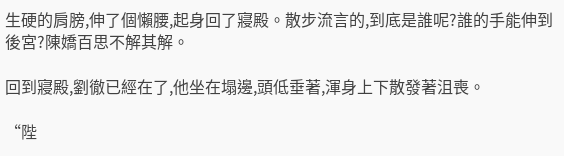生硬的肩膀,伸了個懶腰,起身回了寢殿。散步流言的,到底是誰呢?誰的手能伸到後宮?陳嬌百思不解其解。

回到寢殿,劉徹已經在了,他坐在塌邊,頭低垂著,渾身上下散發著沮喪。

“陛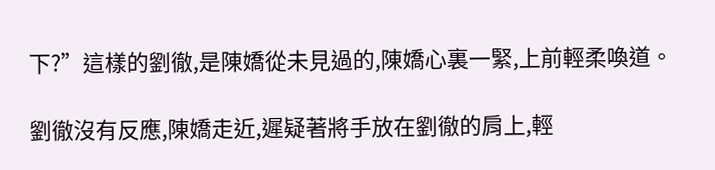下?”這樣的劉徹,是陳嬌從未見過的,陳嬌心裏一緊,上前輕柔喚道。

劉徹沒有反應,陳嬌走近,遲疑著將手放在劉徹的肩上,輕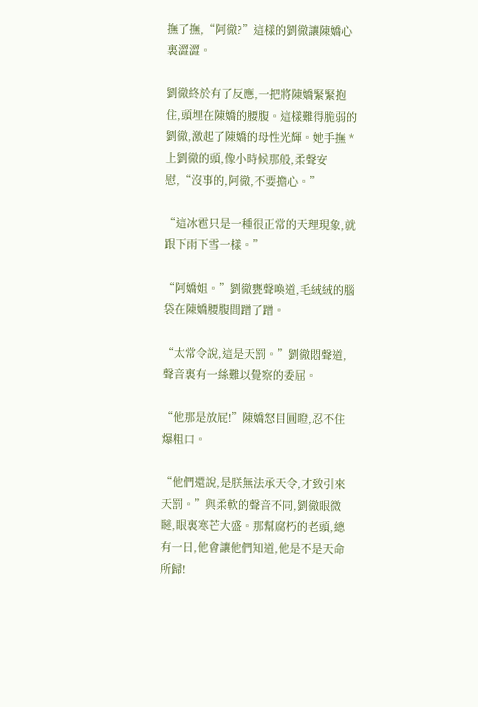撫了撫,“阿徹?”這樣的劉徹讓陳嬌心裏澀澀。

劉徹終於有了反應,一把將陳嬌緊緊抱住,頭埋在陳嬌的腰腹。這樣難得脆弱的劉徹,激起了陳嬌的母性光輝。她手撫 * 上劉徹的頭,像小時候那般,柔聲安慰,“沒事的,阿徹,不要擔心。”

“這冰雹只是一種很正常的天理現象,就跟下雨下雪一樣。”

“阿嬌姐。”劉徹甕聲喚道,毛絨絨的腦袋在陳嬌腰腹間蹭了蹭。

“太常令說,這是天罰。”劉徹悶聲道,聲音裏有一絲難以覺察的委屈。

“他那是放屁!”陳嬌怒目圓瞪,忍不住爆粗口。

“他們還說,是朕無法承天令,才致引來天罰。”與柔軟的聲音不同,劉徹眼微瞇,眼裏寒芒大盛。那幫腐朽的老頭,總有一日,他會讓他們知道,他是不是天命所歸!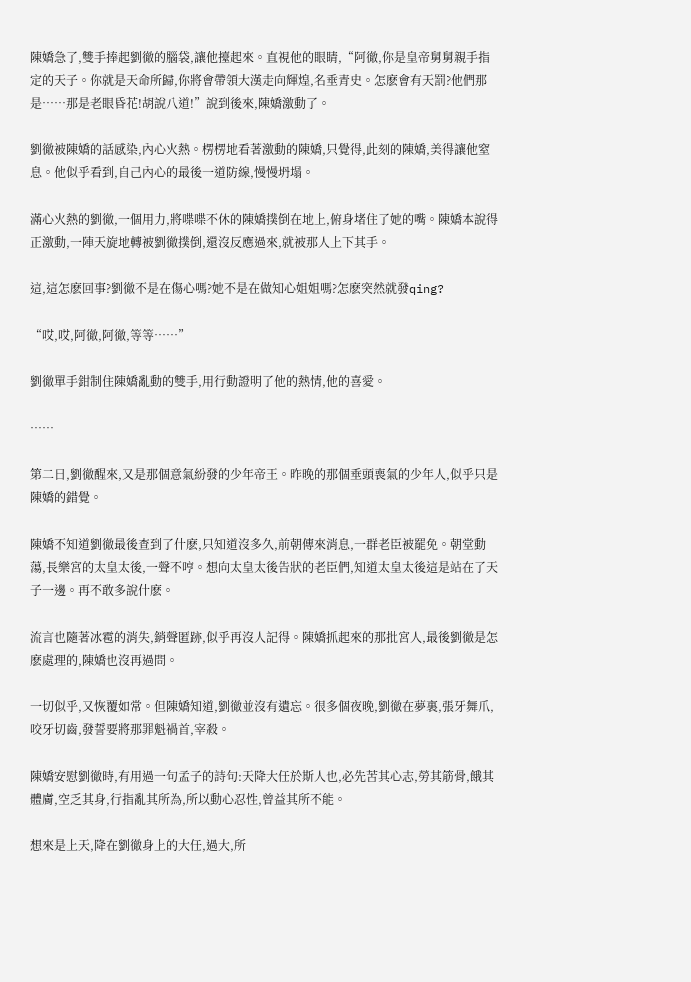陳嬌急了,雙手捧起劉徹的腦袋,讓他擡起來。直視他的眼睛,“阿徹,你是皇帝舅舅親手指定的天子。你就是天命所歸,你將會帶領大漢走向輝煌,名垂青史。怎麽會有天罰?他們那是……那是老眼昏花!胡說八道!”說到後來,陳嬌激動了。

劉徹被陳嬌的話感染,內心火熱。楞楞地看著激動的陳嬌,只覺得,此刻的陳嬌,美得讓他窒息。他似乎看到,自己內心的最後一道防線,慢慢坍塌。

滿心火熱的劉徹,一個用力,將喋喋不休的陳嬌撲倒在地上,俯身堵住了她的嘴。陳嬌本說得正激動,一陣天旋地轉被劉徹撲倒,還沒反應過來,就被那人上下其手。

這,這怎麽回事?劉徹不是在傷心嗎?她不是在做知心姐姐嗎?怎麽突然就發qing?

“哎,哎,阿徹,阿徹,等等……”

劉徹單手鉗制住陳嬌亂動的雙手,用行動證明了他的熱情,他的喜愛。

……

第二日,劉徹醒來,又是那個意氣紛發的少年帝王。昨晚的那個垂頭喪氣的少年人,似乎只是陳嬌的錯覺。

陳嬌不知道劉徹最後查到了什麽,只知道沒多久,前朝傳來消息,一群老臣被罷免。朝堂動蕩,長樂宮的太皇太後,一聲不哼。想向太皇太後告狀的老臣們,知道太皇太後這是站在了天子一邊。再不敢多說什麽。

流言也隨著冰雹的消失,銷聲匿跡,似乎再沒人記得。陳嬌抓起來的那批宮人,最後劉徹是怎麽處理的,陳嬌也沒再過問。

一切似乎,又恢覆如常。但陳嬌知道,劉徹並沒有遺忘。很多個夜晚,劉徹在夢裏,張牙舞爪,咬牙切齒,發誓要將那罪魁禍首,宰殺。

陳嬌安慰劉徹時,有用過一句孟子的詩句:天降大任於斯人也,必先苦其心志,勞其筋骨,餓其體膚,空乏其身,行指亂其所為,所以動心忍性,曾益其所不能。

想來是上天,降在劉徹身上的大任,過大,所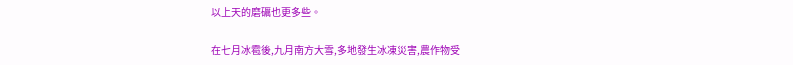以上天的磨礪也更多些。

在七月冰雹後,九月南方大雪,多地發生冰凍災害,農作物受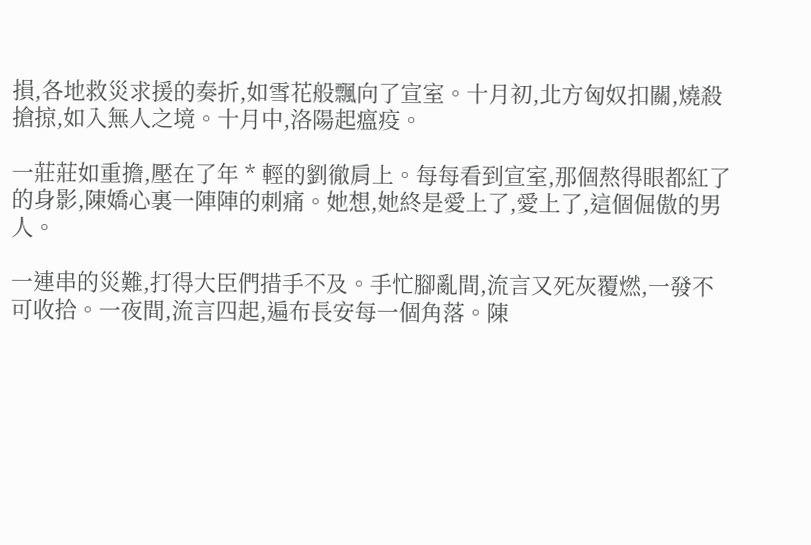損,各地救災求援的奏折,如雪花般飄向了宣室。十月初,北方匈奴扣關,燒殺搶掠,如入無人之境。十月中,洛陽起瘟疫。

一莊莊如重擔,壓在了年 * 輕的劉徹肩上。每每看到宣室,那個熬得眼都紅了的身影,陳嬌心裏一陣陣的刺痛。她想,她終是愛上了,愛上了,這個倔傲的男人。

一連串的災難,打得大臣們措手不及。手忙腳亂間,流言又死灰覆燃,一發不可收拾。一夜間,流言四起,遍布長安每一個角落。陳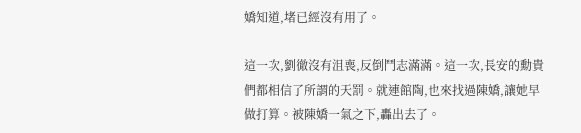嬌知道,堵已經沒有用了。

這一次,劉徹沒有沮喪,反倒鬥志滿滿。這一次,長安的勳貴們都相信了所謂的天罰。就連館陶,也來找過陳嬌,讓她早做打算。被陳嬌一氣之下,轟出去了。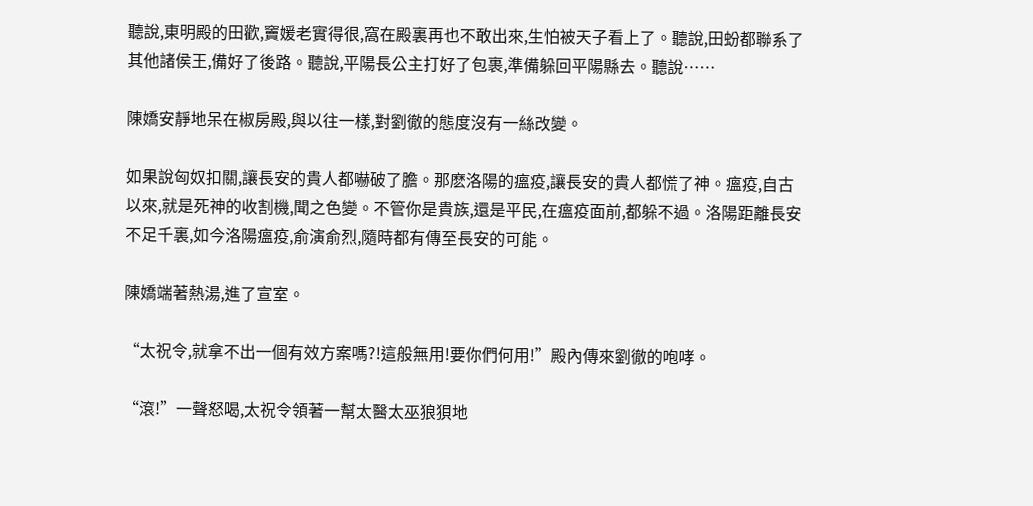聽說,東明殿的田歡,竇媛老實得很,窩在殿裏再也不敢出來,生怕被天子看上了。聽說,田蚡都聯系了其他諸侯王,備好了後路。聽說,平陽長公主打好了包裹,準備躲回平陽縣去。聽說……

陳嬌安靜地呆在椒房殿,與以往一樣,對劉徹的態度沒有一絲改變。

如果說匈奴扣關,讓長安的貴人都嚇破了膽。那麽洛陽的瘟疫,讓長安的貴人都慌了神。瘟疫,自古以來,就是死神的收割機,聞之色變。不管你是貴族,還是平民,在瘟疫面前,都躲不過。洛陽距離長安不足千裏,如今洛陽瘟疫,俞演俞烈,隨時都有傳至長安的可能。

陳嬌端著熱湯,進了宣室。

“太祝令,就拿不出一個有效方案嗎?!這般無用!要你們何用!”殿內傳來劉徹的咆哮。

“滾!”一聲怒喝,太祝令領著一幫太醫太巫狼狽地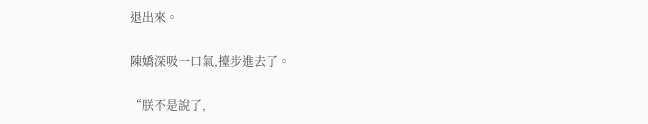退出來。

陳嬌深吸一口氣,擡步進去了。

“朕不是說了,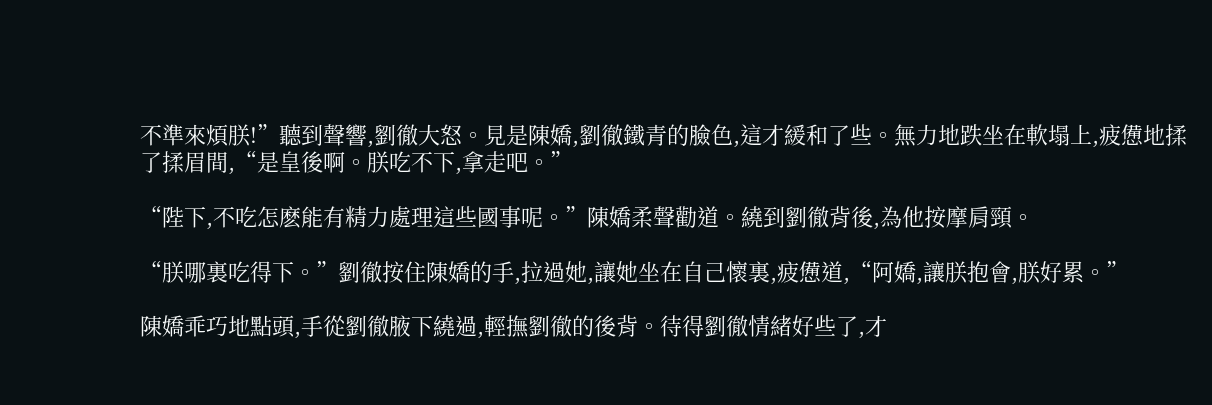不準來煩朕!”聽到聲響,劉徹大怒。見是陳嬌,劉徹鐵青的臉色,這才緩和了些。無力地跌坐在軟塌上,疲憊地揉了揉眉間,“是皇後啊。朕吃不下,拿走吧。”

“陛下,不吃怎麽能有精力處理這些國事呢。”陳嬌柔聲勸道。繞到劉徹背後,為他按摩肩頸。

“朕哪裏吃得下。”劉徹按住陳嬌的手,拉過她,讓她坐在自己懷裏,疲憊道,“阿嬌,讓朕抱會,朕好累。”

陳嬌乖巧地點頭,手從劉徹腋下繞過,輕撫劉徹的後背。待得劉徹情緒好些了,才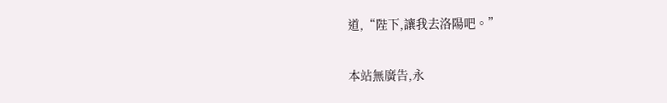道,“陛下,讓我去洛陽吧。”

本站無廣告,永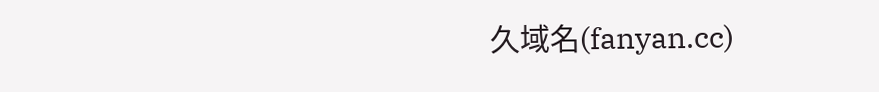久域名(fanyan.cc)